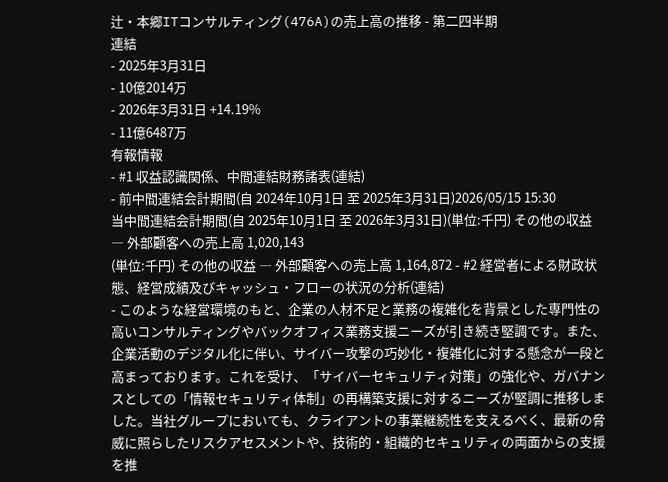辻・本郷ITコンサルティング(476A)の売上高の推移 - 第二四半期
連結
- 2025年3月31日
- 10億2014万
- 2026年3月31日 +14.19%
- 11億6487万
有報情報
- #1 収益認識関係、中間連結財務諸表(連結)
- 前中間連結会計期間(自 2024年10月1日 至 2025年3月31日)2026/05/15 15:30
当中間連結会計期間(自 2025年10月1日 至 2026年3月31日)(単位:千円) その他の収益 ― 外部顧客への売上高 1,020,143
(単位:千円) その他の収益 ― 外部顧客への売上高 1,164,872 - #2 経営者による財政状態、経営成績及びキャッシュ・フローの状況の分析(連結)
- このような経営環境のもと、企業の人材不足と業務の複雑化を背景とした専門性の高いコンサルティングやバックオフィス業務支援ニーズが引き続き堅調です。また、企業活動のデジタル化に伴い、サイバー攻撃の巧妙化・複雑化に対する懸念が一段と高まっております。これを受け、「サイバーセキュリティ対策」の強化や、ガバナンスとしての「情報セキュリティ体制」の再構築支援に対するニーズが堅調に推移しました。当社グループにおいても、クライアントの事業継続性を支えるべく、最新の脅威に照らしたリスクアセスメントや、技術的・組織的セキュリティの両面からの支援を推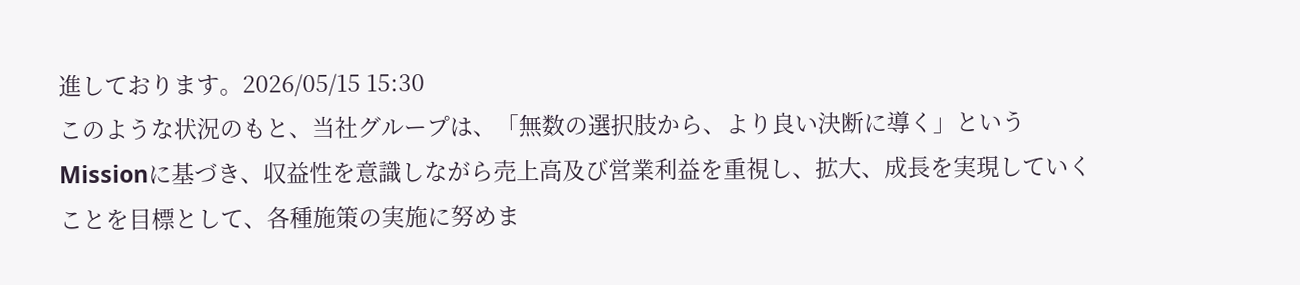進しております。2026/05/15 15:30
このような状況のもと、当社グループは、「無数の選択肢から、より良い決断に導く」というMissionに基づき、収益性を意識しながら売上高及び営業利益を重視し、拡大、成長を実現していくことを目標として、各種施策の実施に努めま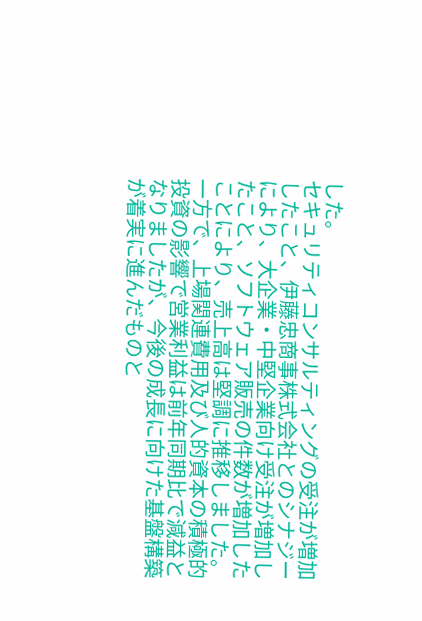した。
セキュリティコンサルティングの受注が増加したこと、伊藤忠商事株式会社とのシナジーにより、大企業・中堅企業向け受注が増加したこと、ソフトウェア販売の件数が増加したことにより、売上高は堅調に推移しました。一方で、上場関連費用及び人的資本の積極的投資の影響で営業利益は前年同期比で減益となりましたが、今後の成長に向けた基盤構築が着実に進んだものと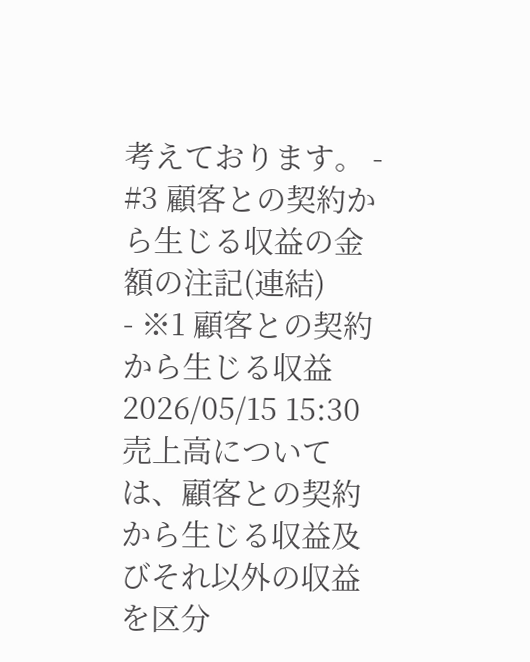考えております。 - #3 顧客との契約から生じる収益の金額の注記(連結)
- ※1 顧客との契約から生じる収益2026/05/15 15:30
売上高については、顧客との契約から生じる収益及びそれ以外の収益を区分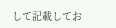して記載してお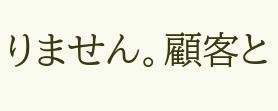りません。顧客と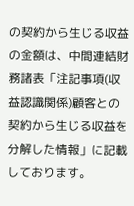の契約から生じる収益の金額は、中間連結財務諸表「注記事項(収益認識関係)顧客との契約から生じる収益を分解した情報」に記載しております。